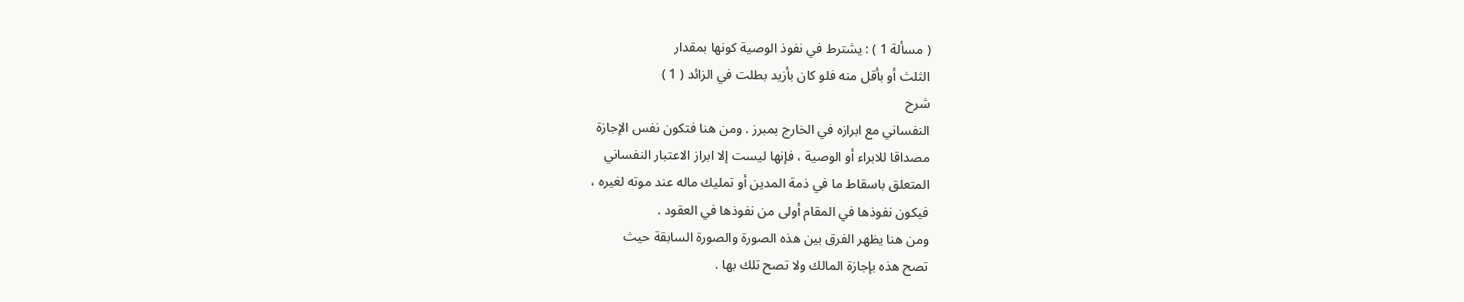( مسألة 1 ) : يشترط في نفوذ الوصية كونها بمقدار
الثلث أو بأقل منه فلو كان بأزيد بطلت في الزائد ( 1 )
شرح
النفساني مع ابرازه في الخارج بمبرز . ومن هنا فتكون نفس الإجازة
مصداقا للابراء أو الوصية ، فإنها ليست إلا ابراز الاعتبار النفساني
المتعلق باسقاط ما في ذمة المدين أو تمليك ماله عند موته لغيره ،
فيكون نفوذها في المقام أولى من نفوذها في العقود .
ومن هنا يظهر الفرق بين هذه الصورة والصورة السابقة حيث
تصح هذه بإجازة المالك ولا تصح تلك بها .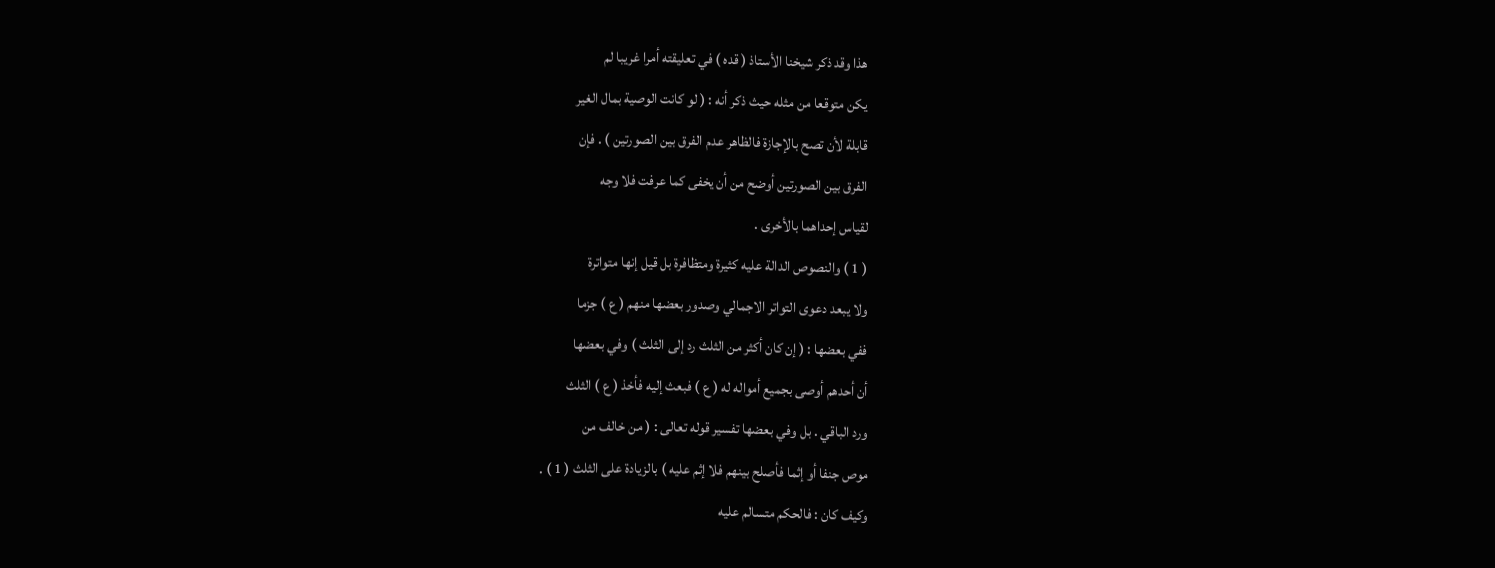هذا وقد ذكر شيخنا الأستاذ ( قده ) في تعليقته أمرا غريبا لم
يكن متوقعا من مثله حيث ذكر أنه : ( لو كانت الوصية بمال الغير
قابلة لأن تصح بالإجازة فالظاهر عدم الفرق بين الصورتين ) . فإن
الفرق بين الصورتين أوضح من أن يخفى كما عرفت فلا وجه
لقياس إحداهما بالأخرى .
( 1 ) والنصوص الدالة عليه كثيرة ومتظافرة بل قيل إنها متواترة
ولا يبعد دعوى التواتر الاجمالي وصدور بعضها منهم ( ع ) جزما
ففي بعضها : ( إن كان أكثر من الثلث رد إلى الثلث ) وفي بعضها
أن أحدهم أوصى بجميع أمواله له ( ع ) فبعث إليه فأخذ ( ع ) الثلث
ورد الباقي . بل وفي بعضها تفسير قوله تعالى : ( من خالف من
موص جنفا أو إثما فأصلح بينهم فلا إثم عليه ) بالزيادة على الثلث ( 1 ) .
وكيف كان : فالحكم متسالم عليه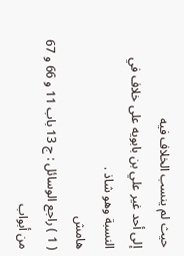حيث لم ينسب الخلاف فيه
إلى أحد غير علي بن بابويه على خلاف في النسبة وهو شاذ .
هامش
( 1 ) راجع الوسائل : ج 13 باب 11 و 66 و 67 من أبواب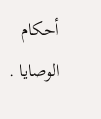أحكام الوصايا .